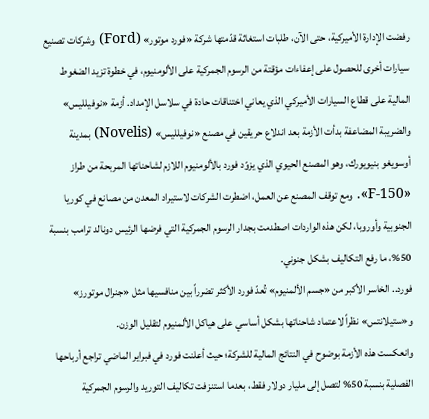رفضت الإدارة الأميركية، حتى الآن، طلبات استغاثة قدّمتها شركة «فورد موتور» (Ford) وشركات تصنيع سيارات أخرى للحصول على إعفاءات مؤقتة من الرسوم الجمركية على الألومنيوم، في خطوة تزيد الضغوط المالية على قطاع السيارات الأميركي الذي يعاني اختناقات حادة في سلاسل الإمداد. أزمة «نوفيلليس» والضريبة المضاعفة بدأت الأزمة بعد اندلاع حريقين في مصنع «نوفيلليس» (Novelis) بمدينة أوسويغو بنيويورك، وهو المصنع الحيوي الذي يزوّد فورد بالألومنيوم اللازم لشاحناتها المربحة من طراز «F-150». ومع توقف المصنع عن العمل، اضطرت الشركات لاستيراد المعدن من مصانع في كوريا الجنوبية وأوروبا، لكن هذه الواردات اصطدمت بجدار الرسوم الجمركية التي فرضها الرئيس دونالد ترامب بنسبة 50%، ما رفع التكاليف بشكل جنوني.
فورد.. الخاسر الأكبر من «جسم الألمنيوم» تُعدّ فورد الأكثر تضرراً بين منافسيها مثل «جنرال موتورز» و«ستيلانتس» نظراً لاعتماد شاحناتها بشكل أساسي على هياكل الألمنيوم لتقليل الوزن.
وانعكست هذه الأزمة بوضوح في النتائج المالية للشركة؛ حيث أعلنت فورد في فبراير الماضي تراجع أرباحها الفصلية بنسبة 50% لتصل إلى مليار دولار فقط، بعدما استنزفت تكاليف التوريد والرسوم الجمركية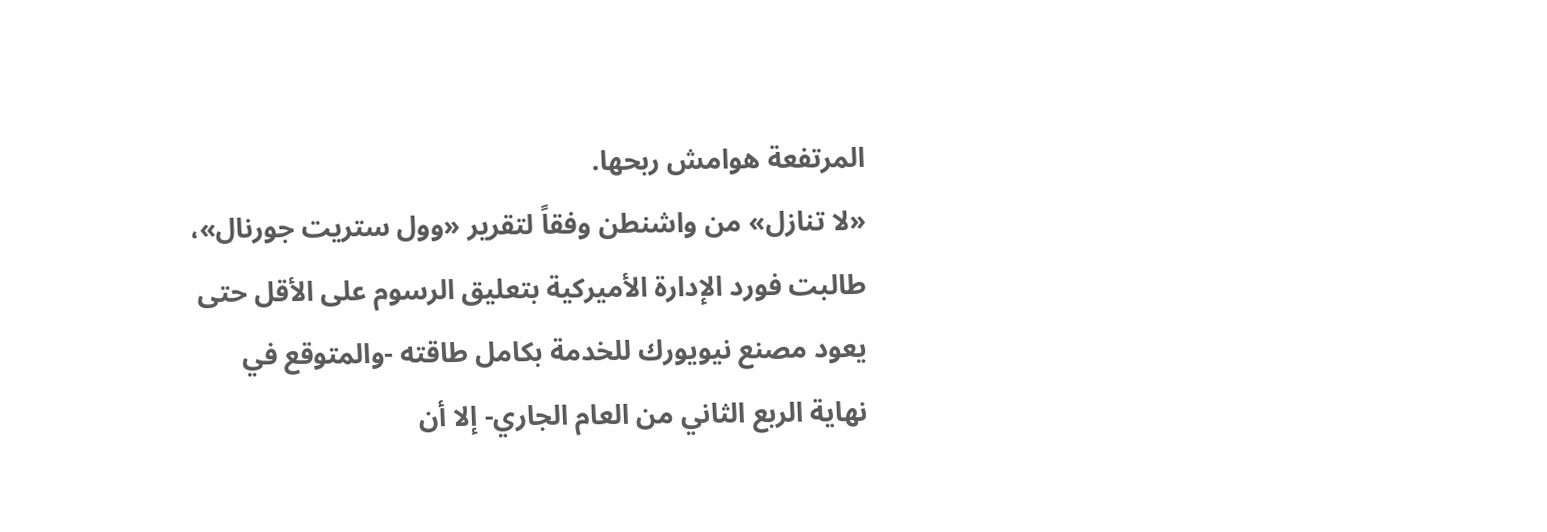المرتفعة هوامش ربحها.
«لا تنازل» من واشنطن وفقاً لتقرير «وول ستريت جورنال»، طالبت فورد الإدارة الأميركية بتعليق الرسوم على الأقل حتى يعود مصنع نيويورك للخدمة بكامل طاقته -والمتوقع في نهاية الربع الثاني من العام الجاري- إلا أن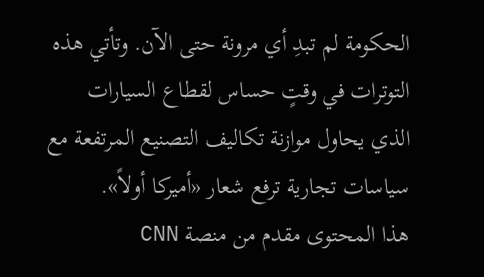الحكومة لم تبدِ أي مرونة حتى الآن. وتأتي هذه التوترات في وقتٍ حساس لقطاع السيارات الذي يحاول موازنة تكاليف التصنيع المرتفعة مع سياسات تجارية ترفع شعار «أميركا أولاً».
هذا المحتوى مقدم من منصة CNN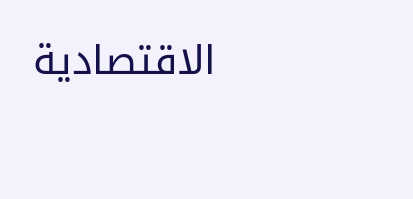الاقتصادية